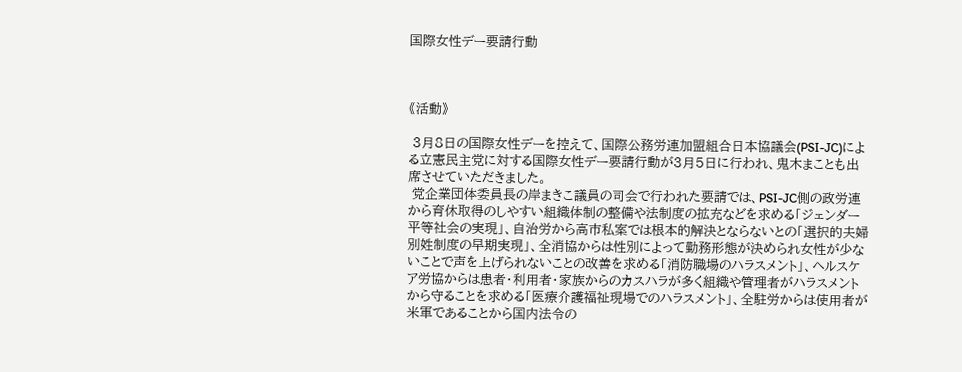国際女性デー要請行動



《活動》

 3月8日の国際女性デーを控えて、国際公務労連加盟組合日本協議会(PSI-JC)による立憲民主党に対する国際女性デー要請行動が3月5日に行われ、鬼木まことも出席させていただきました。
 党企業団体委員長の岸まきこ議員の司会で行われた要請では、PSI-JC側の政労連から育休取得のしやすい組織体制の整備や法制度の拡充などを求める「ジェンダー平等社会の実現」、自治労から高市私案では根本的解決とならないとの「選択的夫婦別姓制度の早期実現」、全消協からは性別によって勤務形態が決められ女性が少ないことで声を上げられないことの改善を求める「消防職場のハラスメント」、ヘルスケア労協からは患者・利用者・家族からのカスハラが多く組織や管理者がハラスメントから守ることを求める「医療介護福祉現場でのハラスメント」、全駐労からは使用者が米軍であることから国内法令の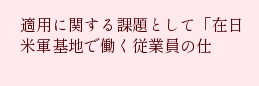適用に関する課題として「在日米軍基地で働く従業員の仕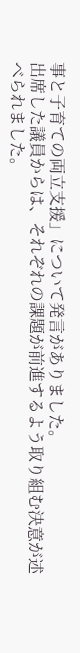事と子育ての両立支援」について発言がありました。
出席した議員からは、それぞれの課題が前進するよう取り組む決意が述べられました。